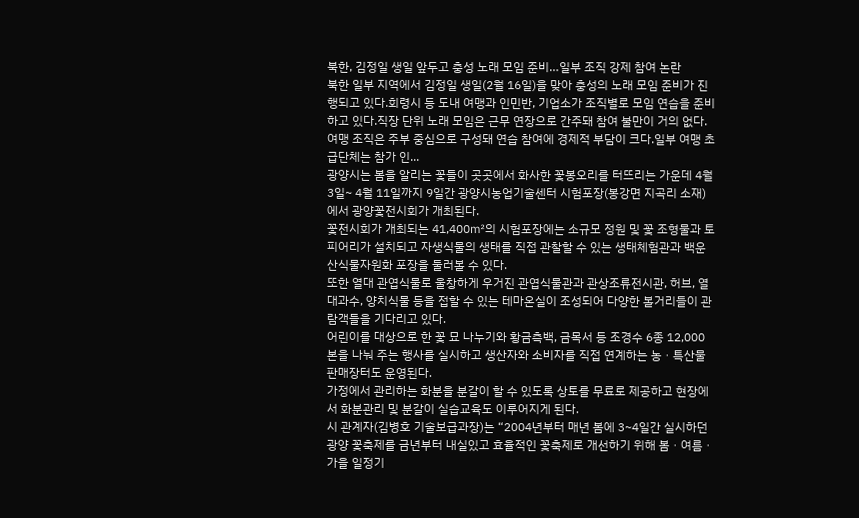북한, 김정일 생일 앞두고 충성 노래 모임 준비…일부 조직 강제 참여 논란
북한 일부 지역에서 김정일 생일(2월 16일)을 맞아 충성의 노래 모임 준비가 진행되고 있다.회령시 등 도내 여맹과 인민반, 기업소가 조직별로 모임 연습을 준비하고 있다.직장 단위 노래 모임은 근무 연장으로 간주돼 참여 불만이 거의 없다.여맹 조직은 주부 중심으로 구성돼 연습 참여에 경제적 부담이 크다.일부 여맹 초급단체는 참가 인...
광양시는 봄을 알리는 꽃들이 곳곳에서 화사한 꽃봉오리를 터뜨리는 가운데 4월 3일~ 4월 11일까지 9일간 광양시농업기술센터 시험포장(봉강면 지곡리 소재)에서 광양꽃전시회가 개최된다.
꽃전시회가 개최되는 41,400㎡의 시험포장에는 소규모 정원 및 꽃 조형물과 토피어리가 설치되고 자생식물의 생태를 직접 관찰할 수 있는 생태체험관과 백운산식물자원화 포장을 둘러볼 수 있다.
또한 열대 관엽식물로 울창하게 우거진 관엽식물관과 관상조류전시관, 허브, 열대과수, 양치식물 등을 접할 수 있는 테마온실이 조성되어 다양한 볼거리들이 관람객들을 기다리고 있다.
어린이를 대상으로 한 꽃 묘 나누기와 황금측백, 금목서 등 조경수 6종 12,000본을 나눠 주는 행사를 실시하고 생산자와 소비자를 직접 연계하는 농ㆍ특산물 판매장터도 운영된다.
가정에서 관리하는 화분을 분갈이 할 수 있도록 상토를 무료로 제공하고 현장에서 화분관리 및 분갈이 실습교육도 이루어지게 된다.
시 관계자(김병호 기술보급과장)는 “2004년부터 매년 봄에 3~4일간 실시하던 광양 꽃축제를 금년부터 내실있고 효율적인 꽃축제로 개선하기 위해 봄ㆍ여름ㆍ가을 일정기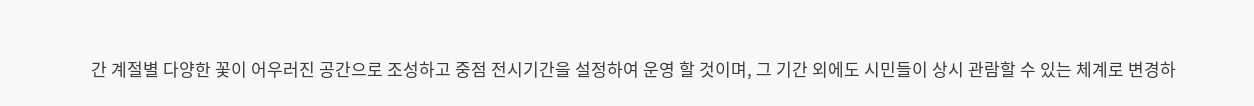간 계절별 다양한 꽃이 어우러진 공간으로 조성하고 중점 전시기간을 설정하여 운영 할 것이며, 그 기간 외에도 시민들이 상시 관람할 수 있는 체계로 변경하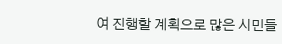여 진행할 계획으로 많은 시민들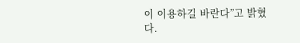이 이용하길 바란다”고 밝혔다.